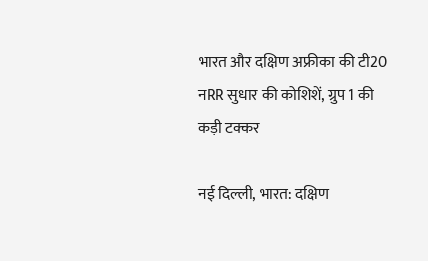भारत और दक्षिण अफ्रीका की टी20 नRR सुधार की कोशिशें, ग्रुप 1 की कड़ी टक्कर

नई दिल्ली, भारत: दक्षिण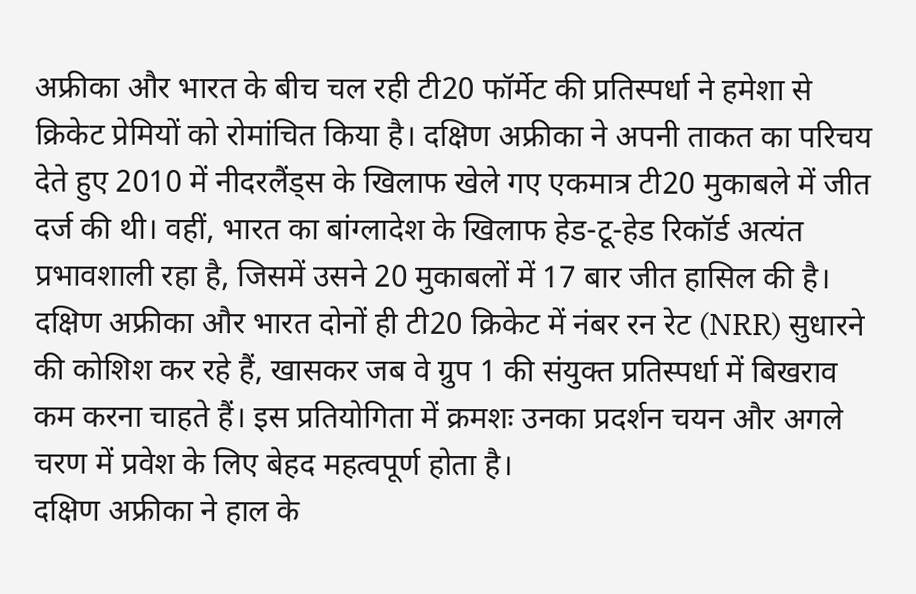अफ्रीका और भारत के बीच चल रही टी20 फॉर्मेट की प्रतिस्पर्धा ने हमेशा से क्रिकेट प्रेमियों को रोमांचित किया है। दक्षिण अफ्रीका ने अपनी ताकत का परिचय देते हुए 2010 में नीदरलैंड्स के खिलाफ खेले गए एकमात्र टी20 मुकाबले में जीत दर्ज की थी। वहीं, भारत का बांग्लादेश के खिलाफ हेड-टू-हेड रिकॉर्ड अत्यंत प्रभावशाली रहा है, जिसमें उसने 20 मुकाबलों में 17 बार जीत हासिल की है।
दक्षिण अफ्रीका और भारत दोनों ही टी20 क्रिकेट में नंबर रन रेट (NRR) सुधारने की कोशिश कर रहे हैं, खासकर जब वे ग्रुप 1 की संयुक्त प्रतिस्पर्धा में बिखराव कम करना चाहते हैं। इस प्रतियोगिता में क्रमशः उनका प्रदर्शन चयन और अगले चरण में प्रवेश के लिए बेहद महत्वपूर्ण होता है।
दक्षिण अफ्रीका ने हाल के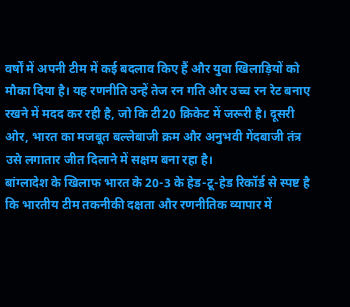वर्षों में अपनी टीम में कई बदलाव किए हैं और युवा खिलाड़ियों को मौका दिया है। यह रणनीति उन्हें तेज रन गति और उच्च रन रेट बनाए रखने में मदद कर रही है, जो कि टी20 क्रिकेट में जरूरी है। दूसरी ओर, भारत का मजबूत बल्लेबाजी क्रम और अनुभवी गेंदबाजी तंत्र उसे लगातार जीत दिलाने में सक्षम बना रहा है।
बांग्लादेश के खिलाफ भारत के 20-3 के हेड-टू-हेड रिकॉर्ड से स्पष्ट है कि भारतीय टीम तकनीकी दक्षता और रणनीतिक व्यापार में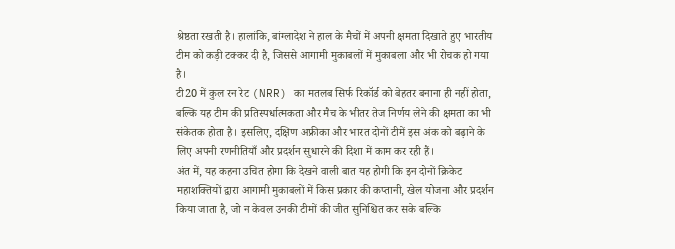श्रेष्ठता रखती है। हालांकि, बांग्लादेश ने हाल के मैचों में अपनी क्षमता दिखाते हुए भारतीय टीम को कड़ी टक्कर दी है, जिससे आगामी मुकाबलों में मुकाबला और भी रोचक हो गया है।
टी20 में कुल रन रेट (NRR) का मतलब सिर्फ रिकॉर्ड को बेहतर बनाना ही नहीं होता, बल्कि यह टीम की प्रतिस्पर्धात्मकता और मैच के भीतर तेज निर्णय लेने की क्षमता का भी संकेतक होता है। इसलिए, दक्षिण अफ्रीका और भारत दोनों टीमें इस अंक को बढ़ाने के लिए अपनी रणनीतियाँ और प्रदर्शन सुधारने की दिशा में काम कर रही हैं।
अंत में, यह कहना उचित होगा कि देखने वाली बात यह होगी कि इन दोनों क्रिकेट महाशक्तियों द्वारा आगामी मुकाबलों में किस प्रकार की कप्तानी, खेल योजना और प्रदर्शन किया जाता है, जो न केवल उनकी टीमों की जीत सुनिश्चित कर सके बल्कि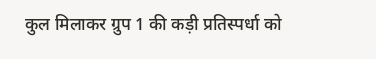कुल मिलाकर ग्रुप 1 की कड़ी प्रतिस्पर्धा को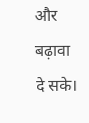और बढ़ावा दे सके।